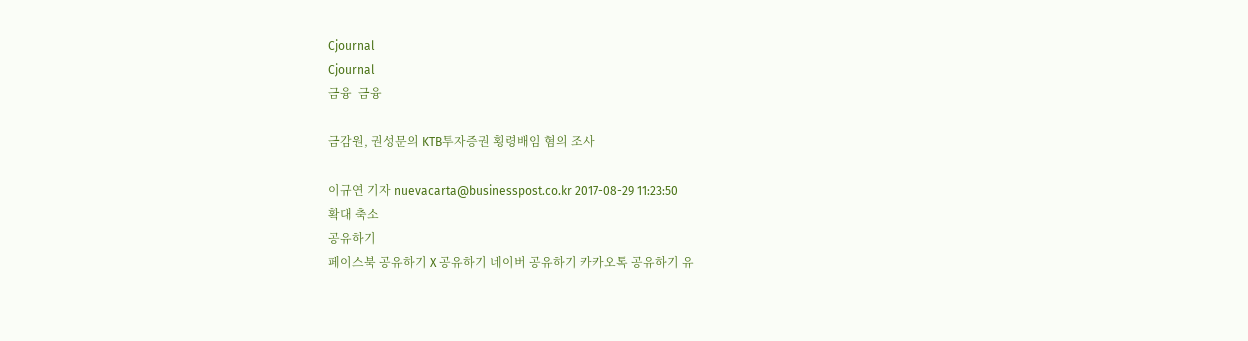Cjournal
Cjournal
금융  금융

금감원, 권성문의 KTB투자증권 횡령배임 혐의 조사

이규연 기자 nuevacarta@businesspost.co.kr 2017-08-29 11:23:50
확대 축소
공유하기
페이스북 공유하기 X 공유하기 네이버 공유하기 카카오톡 공유하기 유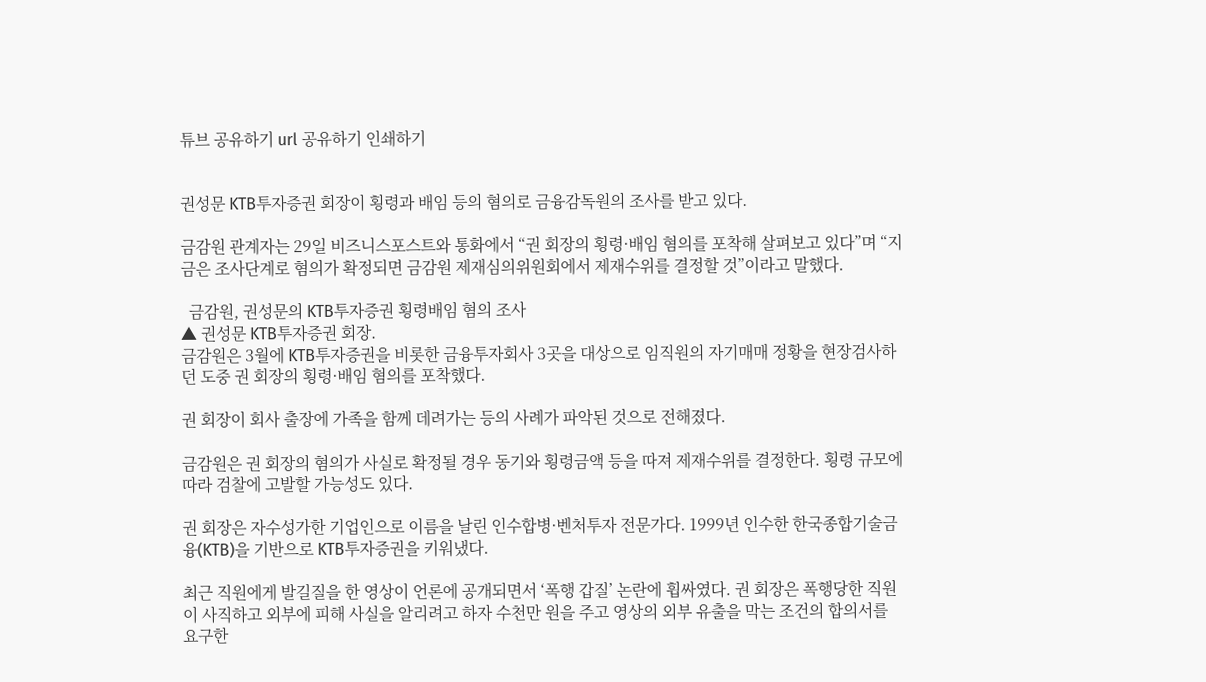튜브 공유하기 url 공유하기 인쇄하기


권성문 KTB투자증권 회장이 횡령과 배임 등의 혐의로 금융감독원의 조사를 받고 있다.

금감원 관계자는 29일 비즈니스포스트와 통화에서 “권 회장의 횡령·배임 혐의를 포착해 살펴보고 있다”며 “지금은 조사단계로 혐의가 확정되면 금감원 제재심의위원회에서 제재수위를 결정할 것”이라고 말했다.

  금감원, 권성문의 KTB투자증권 횡령배임 혐의 조사
▲ 권성문 KTB투자증권 회장.
금감원은 3월에 KTB투자증권을 비롯한 금융투자회사 3곳을 대상으로 임직원의 자기매매 정황을 현장검사하던 도중 권 회장의 횡령·배임 혐의를 포착했다.

권 회장이 회사 출장에 가족을 함께 데려가는 등의 사례가 파악된 것으로 전해졌다.

금감원은 권 회장의 혐의가 사실로 확정될 경우 동기와 횡령금액 등을 따져 제재수위를 결정한다. 횡령 규모에 따라 검찰에 고발할 가능성도 있다.

권 회장은 자수성가한 기업인으로 이름을 날린 인수합병·벤처투자 전문가다. 1999년 인수한 한국종합기술금융(KTB)을 기반으로 KTB투자증권을 키워냈다.

최근 직원에게 발길질을 한 영상이 언론에 공개되면서 ‘폭행 갑질’ 논란에 휩싸였다. 권 회장은 폭행당한 직원이 사직하고 외부에 피해 사실을 알리려고 하자 수천만 원을 주고 영상의 외부 유출을 막는 조건의 합의서를 요구한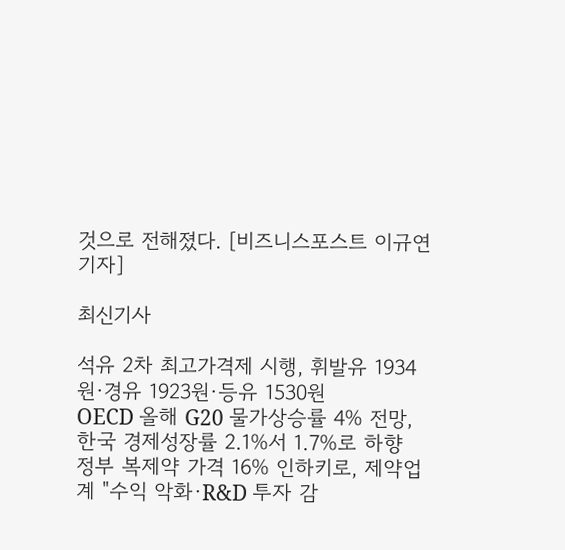것으로 전해졌다. [비즈니스포스트 이규연 기자]

최신기사

석유 2차 최고가격제 시행, 휘발유 1934원·경유 1923원·등유 1530원
OECD 올해 G20 물가상승률 4% 전망, 한국 경제성장률 2.1%서 1.7%로 하향
정부 복제약 가격 16% 인하키로, 제약업계 "수익 악화·R&D 투자 감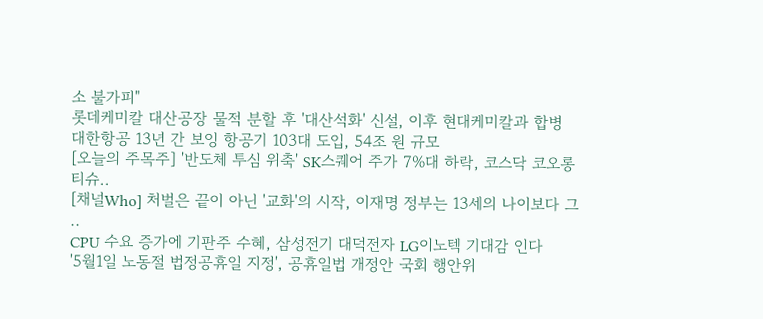소 불가피"
롯데케미칼 대산공장 물적 분할 후 '대산석화' 신설, 이후 현대케미칼과 합병
대한항공 13년 간 보잉 항공기 103대 도입, 54조 원 규모
[오늘의 주목주] '반도체 투심 위축' SK스퀘어 주가 7%대 하락, 코스닥 코오롱티슈..
[채널Who] 처벌은 끝이 아닌 '교화'의 시작, 이재명 정부는 13세의 나이보다 그 ..
CPU 수요 증가에 기판주 수혜, 삼성전기 대덕전자 LG이노텍 기대감 인다
'5월1일 노동절 법정공휴일 지정', 공휴일법 개정안 국회 행안위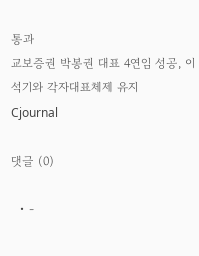통과
교보증권 박봉권 대표 4연임 성공, 이석기와 각자대표체제 유지
Cjournal

댓글 (0)

  • -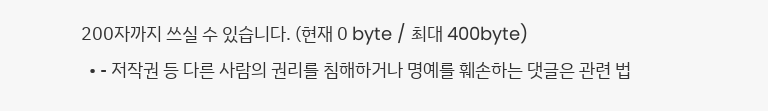200자까지 쓰실 수 있습니다. (현재 0 byte / 최대 400byte)
  • - 저작권 등 다른 사람의 권리를 침해하거나 명예를 훼손하는 댓글은 관련 법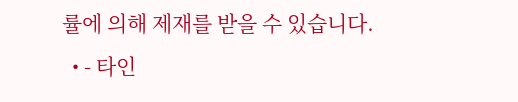률에 의해 제재를 받을 수 있습니다.
  • - 타인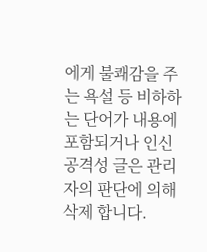에게 불쾌감을 주는 욕설 등 비하하는 단어가 내용에 포함되거나 인신공격성 글은 관리자의 판단에 의해 삭제 합니다.